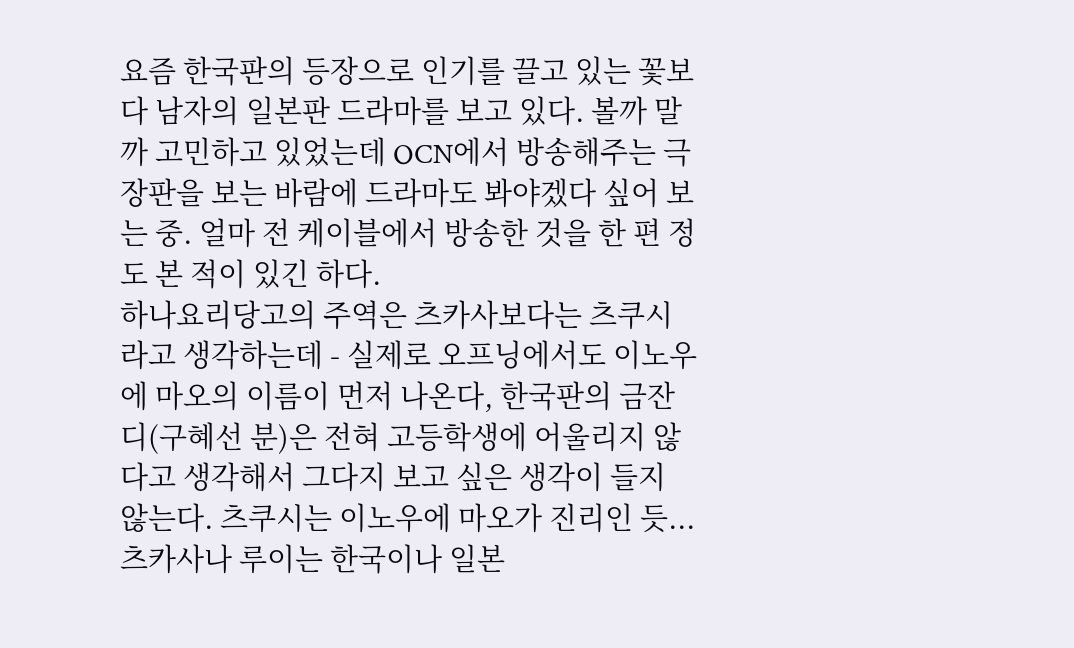요즘 한국판의 등장으로 인기를 끌고 있는 꽃보다 남자의 일본판 드라마를 보고 있다. 볼까 말까 고민하고 있었는데 OCN에서 방송해주는 극장판을 보는 바람에 드라마도 봐야겠다 싶어 보는 중. 얼마 전 케이블에서 방송한 것을 한 편 정도 본 적이 있긴 하다.
하나요리당고의 주역은 츠카사보다는 츠쿠시라고 생각하는데 - 실제로 오프닝에서도 이노우에 마오의 이름이 먼저 나온다, 한국판의 금잔디(구혜선 분)은 전혀 고등학생에 어울리지 않다고 생각해서 그다지 보고 싶은 생각이 들지 않는다. 츠쿠시는 이노우에 마오가 진리인 듯... 츠카사나 루이는 한국이나 일본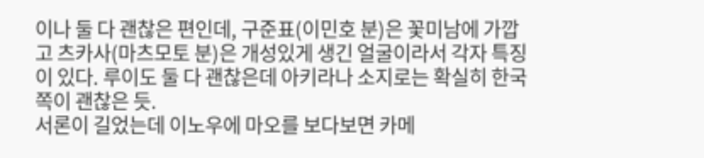이나 둘 다 괜찮은 편인데, 구준표(이민호 분)은 꽃미남에 가깝고 츠카사(마츠모토 분)은 개성있게 생긴 얼굴이라서 각자 특징이 있다. 루이도 둘 다 괜찮은데 아키라나 소지로는 확실히 한국쪽이 괜찮은 듯.
서론이 길었는데 이노우에 마오를 보다보면 카메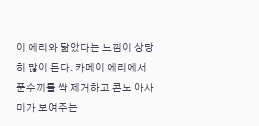이 에리와 닮았다는 느낌이 상당히 많이 든다. 카메이 에리에서 푼수끼를 싹 제거하고 콘노 아사미가 보여주는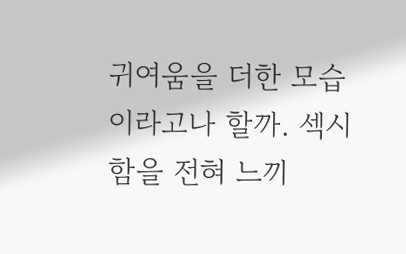귀여움을 더한 모습이라고나 할까. 섹시함을 전혀 느끼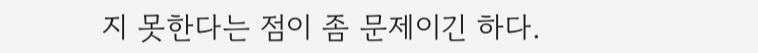지 못한다는 점이 좀 문제이긴 하다.